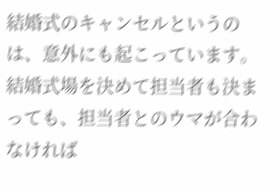結婚式のキャンセルというのは、意外にも起こっています。結婚式場を決めて担当者も決まっても、担当者とのウマが合わなければ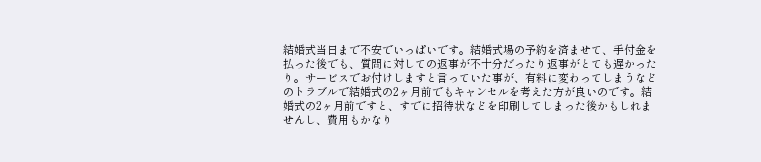結婚式当日まで不安でいっぱいです。結婚式場の予約を済ませて、手付金を払った後でも、質問に対しての返事が不十分だったり返事がとても遅かったり。サービスでお付けしますと言っていた事が、有料に変わってしまうなどのトラブルで結婚式の2ヶ月前でもキャンセルを考えた方が良いのです。結婚式の2ヶ月前ですと、すでに招待状などを印刷してしまった後かもしれませんし、費用もかなり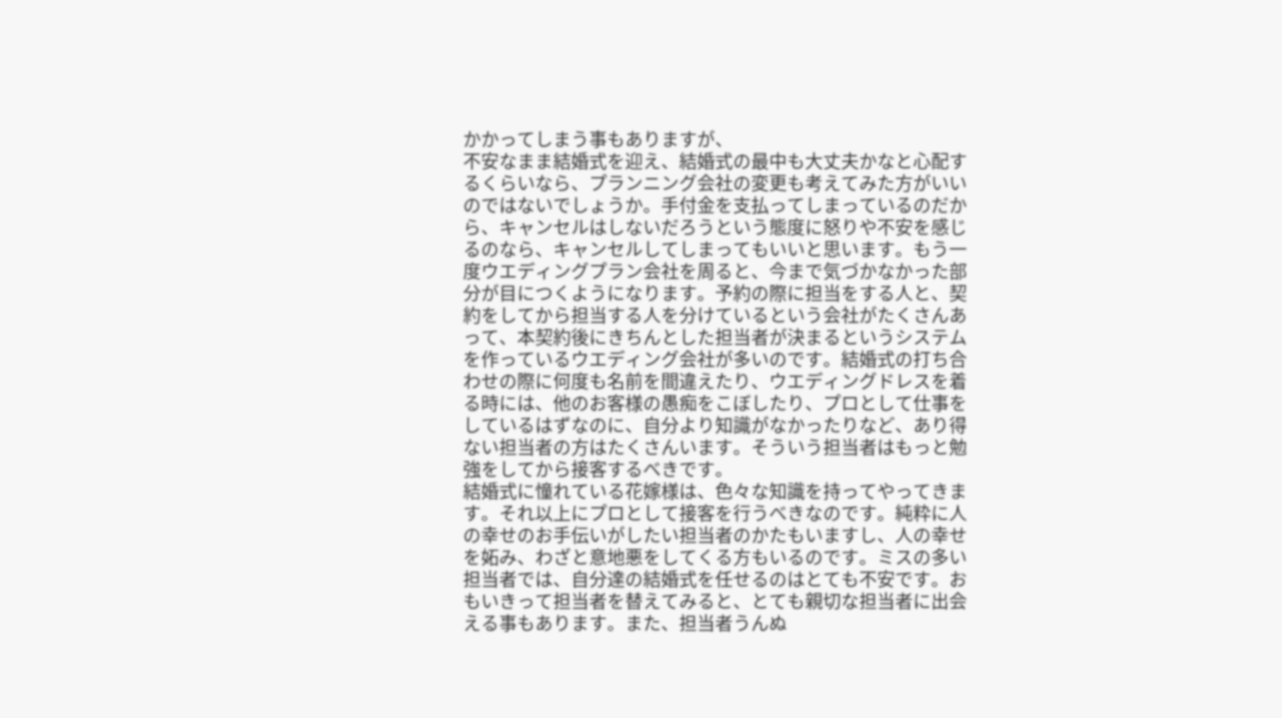かかってしまう事もありますが、
不安なまま結婚式を迎え、結婚式の最中も大丈夫かなと心配するくらいなら、プランニング会社の変更も考えてみた方がいいのではないでしょうか。手付金を支払ってしまっているのだから、キャンセルはしないだろうという態度に怒りや不安を感じるのなら、キャンセルしてしまってもいいと思います。もう一度ウエディングプラン会社を周ると、今まで気づかなかった部分が目につくようになります。予約の際に担当をする人と、契約をしてから担当する人を分けているという会社がたくさんあって、本契約後にきちんとした担当者が決まるというシステムを作っているウエディング会社が多いのです。結婚式の打ち合わせの際に何度も名前を間違えたり、ウエディングドレスを着る時には、他のお客様の愚痴をこぼしたり、プロとして仕事をしているはずなのに、自分より知識がなかったりなど、あり得ない担当者の方はたくさんいます。そういう担当者はもっと勉強をしてから接客するべきです。
結婚式に憧れている花嫁様は、色々な知識を持ってやってきます。それ以上にプロとして接客を行うべきなのです。純粋に人の幸せのお手伝いがしたい担当者のかたもいますし、人の幸せを妬み、わざと意地悪をしてくる方もいるのです。ミスの多い担当者では、自分達の結婚式を任せるのはとても不安です。おもいきって担当者を替えてみると、とても親切な担当者に出会える事もあります。また、担当者うんぬ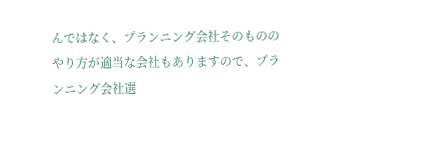んではなく、プランニング会社そのもののやり方が適当な会社もありますので、プランニング会社選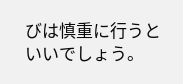びは慎重に行うといいでしょう。